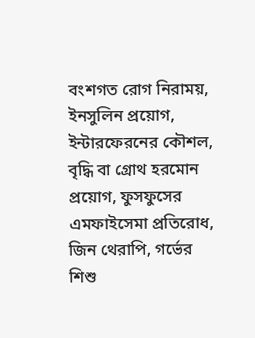বংশগত রোগ নিরাময়, ইনসুলিন প্রয়োগ, ইন্টারফেরনের কৌশল, বৃদ্ধি বা গ্রোথ হরমোন প্রয়োগ, ফুসফুসের এমফাইসেমা প্রতিরোধ, জিন থেরাপি, গর্ভের শিশু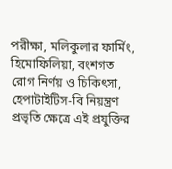পরীক্ষা, মলিকুলার ফার্মিং, হিমোফিলিয়া, বংশগত রোগ নির্ণয় ও চিকিৎসা, হেপাটাইটিস-বি নিয়ন্ত্রণ প্রভৃতি ক্ষেত্রে এই প্রযুক্তির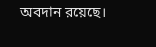অবদান রয়েছে।